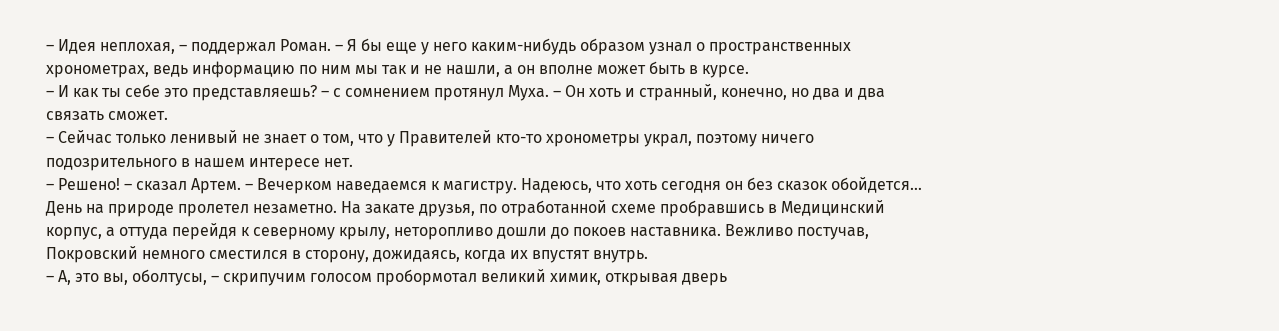– Идея неплохая, – поддержал Роман. – Я бы еще у него каким-нибудь образом узнал о пространственных хронометрах, ведь информацию по ним мы так и не нашли, а он вполне может быть в курсе.
– И как ты себе это представляешь? – с сомнением протянул Муха. – Он хоть и странный, конечно, но два и два связать сможет.
– Сейчас только ленивый не знает о том, что у Правителей кто-то хронометры украл, поэтому ничего подозрительного в нашем интересе нет.
– Решено! – сказал Артем. – Вечерком наведаемся к магистру. Надеюсь, что хоть сегодня он без сказок обойдется…
День на природе пролетел незаметно. На закате друзья, по отработанной схеме пробравшись в Медицинский корпус, а оттуда перейдя к северному крылу, неторопливо дошли до покоев наставника. Вежливо постучав, Покровский немного сместился в сторону, дожидаясь, когда их впустят внутрь.
– А, это вы, оболтусы, – скрипучим голосом пробормотал великий химик, открывая дверь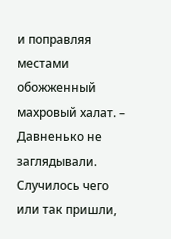и поправляя местами обожженный махровый халат. – Давненько не заглядывали. Случилось чего или так пришли,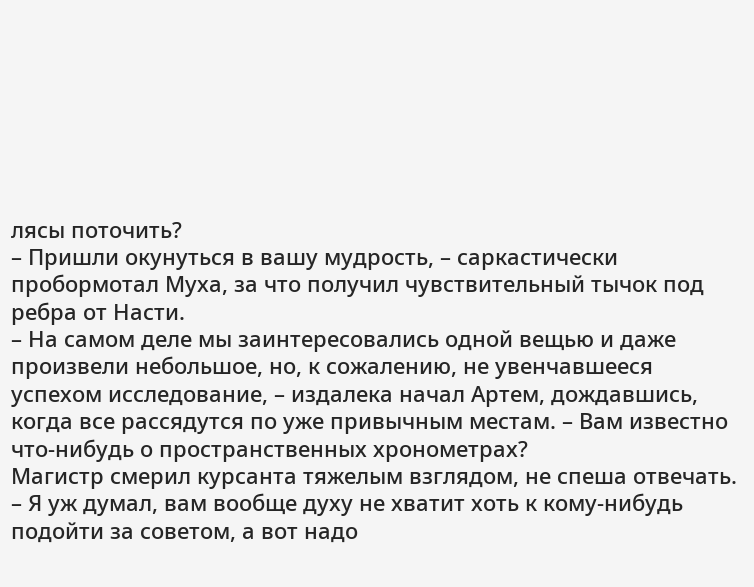лясы поточить?
– Пришли окунуться в вашу мудрость, – саркастически пробормотал Муха, за что получил чувствительный тычок под ребра от Насти.
– На самом деле мы заинтересовались одной вещью и даже произвели небольшое, но, к сожалению, не увенчавшееся успехом исследование, – издалека начал Артем, дождавшись, когда все рассядутся по уже привычным местам. – Вам известно что-нибудь о пространственных хронометрах?
Магистр смерил курсанта тяжелым взглядом, не спеша отвечать.
– Я уж думал, вам вообще духу не хватит хоть к кому-нибудь подойти за советом, а вот надо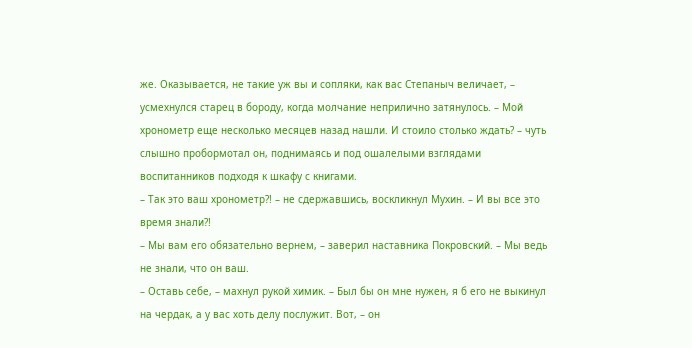же. Оказывается, не такие уж вы и сопляки, как вас Степаныч величает, – усмехнулся старец в бороду, когда молчание неприлично затянулось. – Мой хронометр еще несколько месяцев назад нашли. И стоило столько ждать? – чуть слышно пробормотал он, поднимаясь и под ошалелыми взглядами воспитанников подходя к шкафу с книгами.
– Так это ваш хронометр?! – не сдержавшись, воскликнул Мухин. – И вы все это время знали?!
– Мы вам его обязательно вернем, – заверил наставника Покровский. – Мы ведь не знали, что он ваш.
– Оставь себе, – махнул рукой химик. – Был бы он мне нужен, я б его не выкинул на чердак, а у вас хоть делу послужит. Вот, – он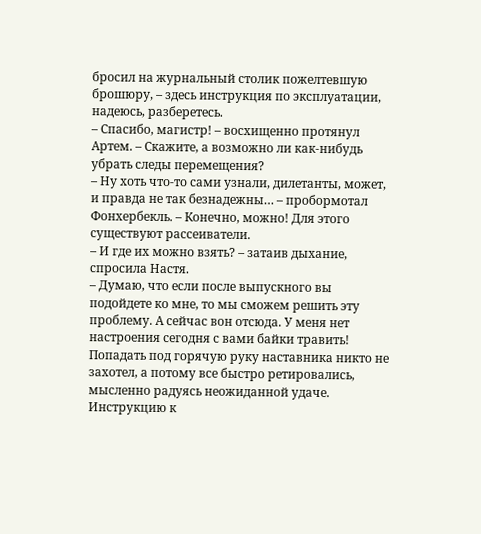бросил на журнальный столик пожелтевшую брошюру, – здесь инструкция по эксплуатации, надеюсь, разберетесь.
– Спасибо, магистр! – восхищенно протянул Артем. – Скажите, а возможно ли как-нибудь убрать следы перемещения?
– Ну хоть что-то сами узнали, дилетанты, может, и правда не так безнадежны… – пробормотал Фонхербекль. – Конечно, можно! Для этого существуют рассеиватели.
– И где их можно взять? – затаив дыхание, спросила Настя.
– Думаю, что если после выпускного вы подойдете ко мне, то мы сможем решить эту проблему. А сейчас вон отсюда. У меня нет настроения сегодня с вами байки травить!
Попадать под горячую руку наставника никто не захотел, а потому все быстро ретировались, мысленно радуясь неожиданной удаче.
Инструкцию к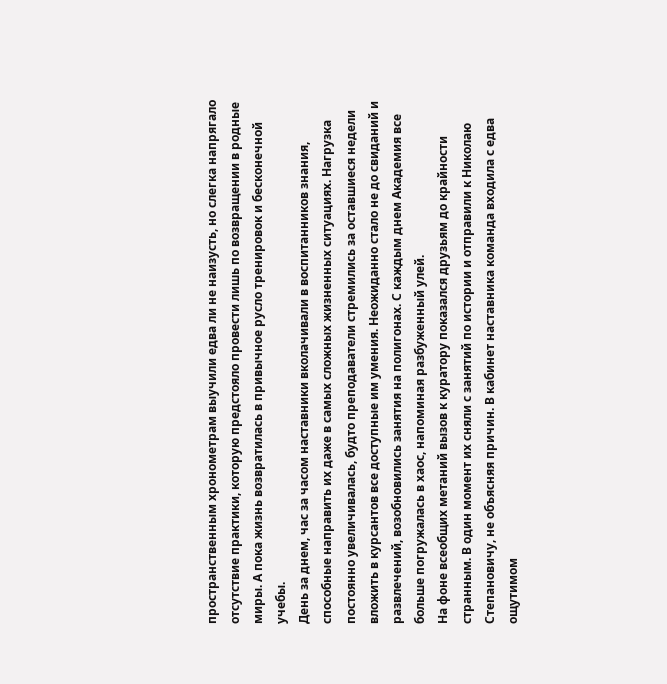пространственным хронометрам выучили едва ли не наизусть, но слегка напрягало отсутствие практики, которую предстояло провести лишь по возвращении в родные миры. А пока жизнь возвратилась в привычное русло тренировок и бесконечной учебы.
День за днем, час за часом наставники вколачивали в воспитанников знания, способные направить их даже в самых сложных жизненных ситуациях. Нагрузка постоянно увеличивалась, будто преподаватели стремились за оставшиеся недели вложить в курсантов все доступные им умения. Неожиданно стало не до свиданий и развлечений, возобновились занятия на полигонах. С каждым днем Академия все больше погружалась в хаос, напоминая разбуженный улей.
На фоне всеобщих метаний вызов к куратору показался друзьям до крайности странным. В один момент их сняли с занятий по истории и отправили к Николаю Степановичу, не объясняя причин. В кабинет наставника команда входила с едва ощутимом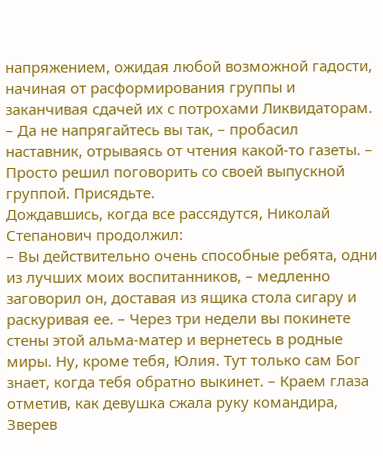напряжением, ожидая любой возможной гадости, начиная от расформирования группы и заканчивая сдачей их с потрохами Ликвидаторам.
– Да не напрягайтесь вы так, – пробасил наставник, отрываясь от чтения какой-то газеты. – Просто решил поговорить со своей выпускной группой. Присядьте.
Дождавшись, когда все рассядутся, Николай Степанович продолжил:
– Вы действительно очень способные ребята, одни из лучших моих воспитанников, – медленно заговорил он, доставая из ящика стола сигару и раскуривая ее. – Через три недели вы покинете стены этой альма-матер и вернетесь в родные миры. Ну, кроме тебя, Юлия. Тут только сам Бог знает, когда тебя обратно выкинет. – Краем глаза отметив, как девушка сжала руку командира, Зверев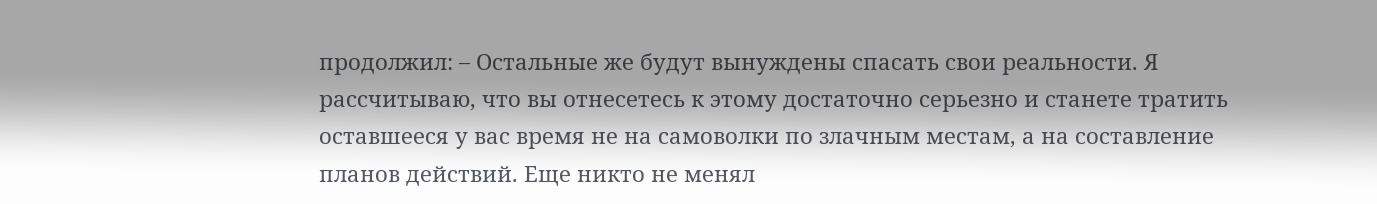продолжил: – Остальные же будут вынуждены спасать свои реальности. Я рассчитываю, что вы отнесетесь к этому достаточно серьезно и станете тратить оставшееся у вас время не на самоволки по злачным местам, а на составление планов действий. Еще никто не менял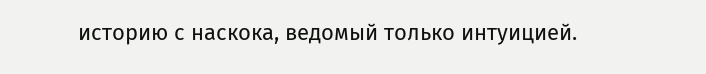историю с наскока, ведомый только интуицией.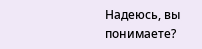Надеюсь, вы понимаете?